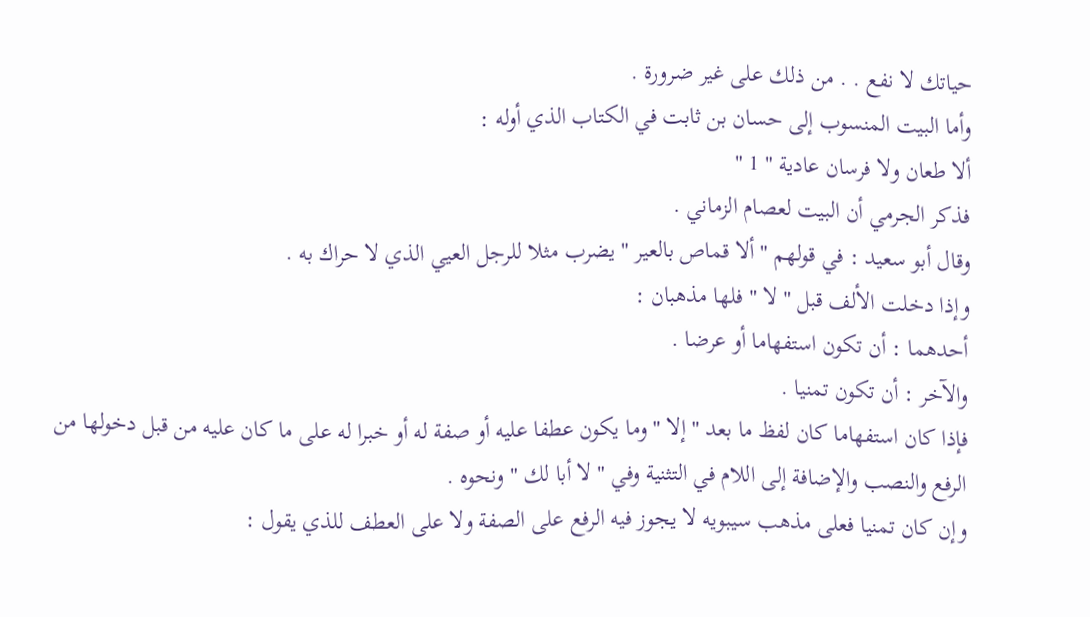حياتك لا نفع . . من ذلك على غير ضرورة .
وأما البيت المنسوب إلى حسان بن ثابت في الكتاب الذي أوله :
ألا طعان ولا فرسان عادية " 1 "
فذكر الجرمي أن البيت لعصام الزماني .
وقال أبو سعيد : في قولهم " ألا قماص بالعير " يضرب مثلا للرجل العيي الذي لا حراك به .
وإذا دخلت الألف قبل " لا " فلها مذهبان :
أحدهما : أن تكون استفهاما أو عرضا .
والآخر : أن تكون تمنيا .
فإذا كان استفهاما كان لفظ ما بعد " إلا " وما يكون عطفا عليه أو صفة له أو خبرا له على ما كان عليه من قبل دخولها من الرفع والنصب والإضافة إلى اللام في التثنية وفي " لا أبا لك " ونحوه .
وإن كان تمنيا فعلى مذهب سيبويه لا يجوز فيه الرفع على الصفة ولا على العطف للذي يقول :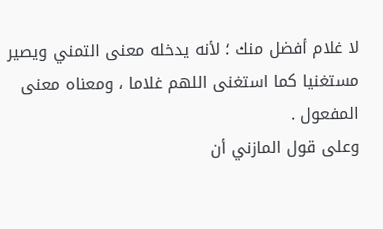لا غلام أفضل منك ؛ لأنه يدخله معنى التمني ويصير مستغنيا كما استغنى اللهم غلاما ، ومعناه معنى المفعول .
وعلى قول المازني أن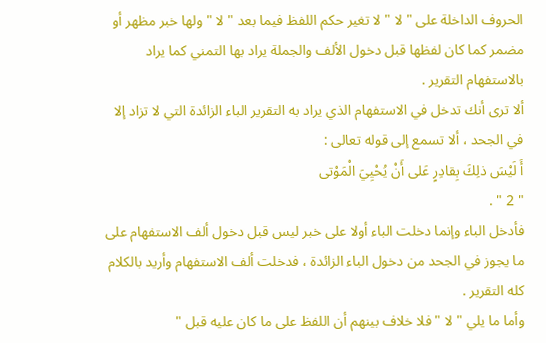الحروف الداخلة على " لا " لا تغير حكم اللفظ فيما بعد " لا " ولها خبر مظهر أو مضمر كما كان لفظها قبل دخول الألف والجملة يراد بها التمني كما يراد بالاستفهام التقرير .
ألا ترى أنك تدخل في الاستفهام الذي يراد به التقرير الباء الزائدة التي لا تزاد إلا في الجحد ، ألا تسمع إلى قوله تعالى :
أَ لَيْسَ ذلِكَ بِقادِرٍ عَلى أَنْ يُحْيِيَ الْمَوْتى
" 2 " .
فأدخل الباء وإنما دخلت الباء أولا على خبر ليس قبل دخول ألف الاستفهام على ما يجوز في الجحد من دخول الباء الزائدة ، فدخلت ألف الاستفهام وأريد بالكلام كله التقرير .
وأما ما يلي " لا " فلا خلاف بينهم أن اللفظ على ما كان عليه قبل "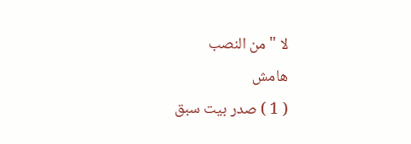لا " من النصب
هامش
( 1 ) صدر بيت سبق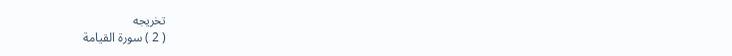تخريجه
( 2 ) سورة القيامة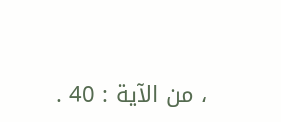، من الآية : 40 .